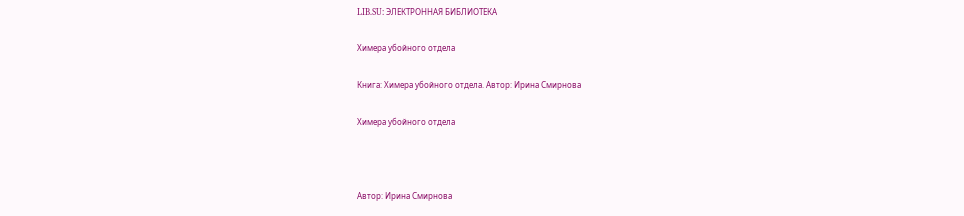LIB.SU: ЭЛЕКТРОННАЯ БИБЛИОТЕКА

Химера убойного отдела

Книга: Химера убойного отдела. Автор: Ирина Смирнова

Химера убойного отдела



Автор: Ирина Смирнова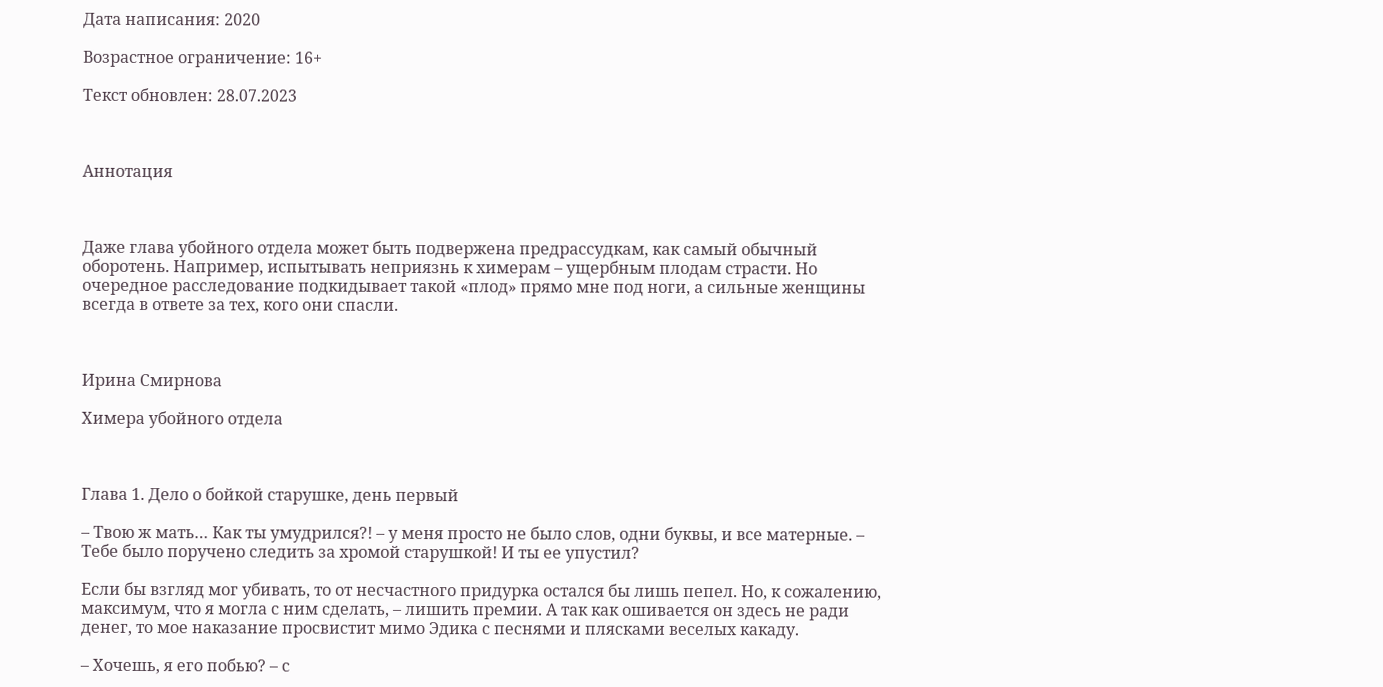Дата написания: 2020

Возрастное ограничение: 16+

Текст обновлен: 28.07.2023



Аннотация



Даже глава убойного отдела может быть подвержена предрассудкам, как самый обычный оборотень. Например, испытывать неприязнь к химерам – ущербным плодам страсти. Но очередное расследование подкидывает такой «плод» прямо мне под ноги, а сильные женщины всегда в ответе за тех, кого они спасли.



Ирина Смирнова

Химера убойного отдела



Глава 1. Дело о бойкой старушке, день первый

– Твою ж мать… Как ты умудрился?! – у меня просто не было слов, одни буквы, и все матерные. – Тебе было поручено следить за хромой старушкой! И ты ее упустил?

Если бы взгляд мог убивать, то от несчастного придурка остался бы лишь пепел. Но, к сожалению, максимум, что я могла с ним сделать, – лишить премии. А так как ошивается он здесь не ради денег, то мое наказание просвистит мимо Эдика с песнями и плясками веселых какаду.

– Хочешь, я его побью? – с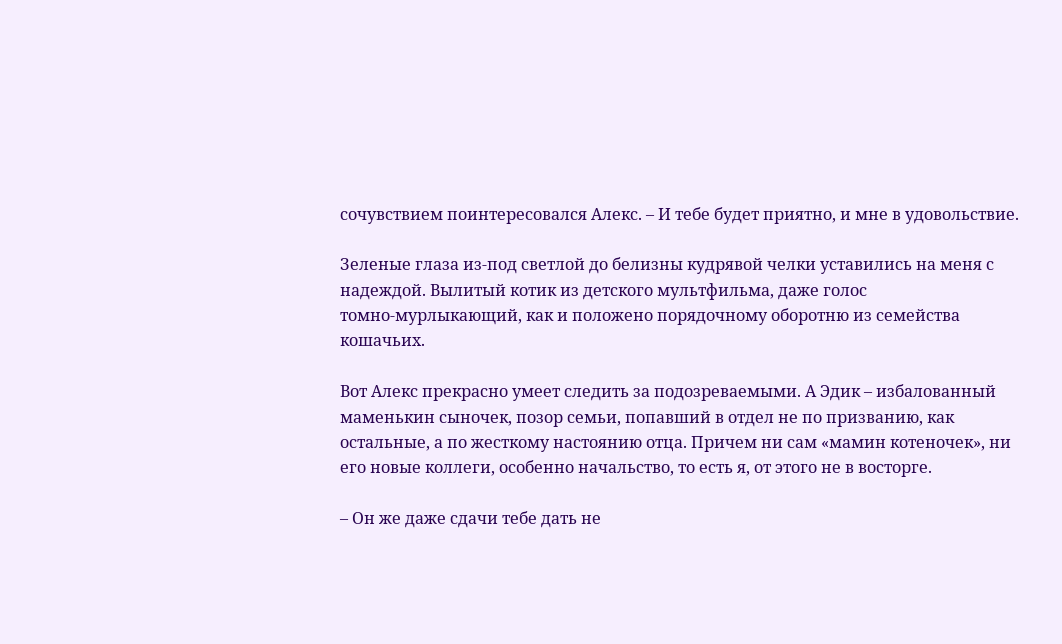сочувствием поинтересовался Алекс. – И тебе будет приятно, и мне в удовольствие.

Зеленые глаза из‑под светлой до белизны кудрявой челки уставились на меня с надеждой. Вылитый котик из детского мультфильма, даже голос томно‑мурлыкающий, как и положено порядочному оборотню из семейства кошачьих.

Вот Алекс прекрасно умеет следить за подозреваемыми. А Эдик – избалованный маменькин сыночек, позор семьи, попавший в отдел не по призванию, как остальные, а по жесткому настоянию отца. Причем ни сам «мамин котеночек», ни его новые коллеги, особенно начальство, то есть я, от этого не в восторге.

– Он же даже сдачи тебе дать не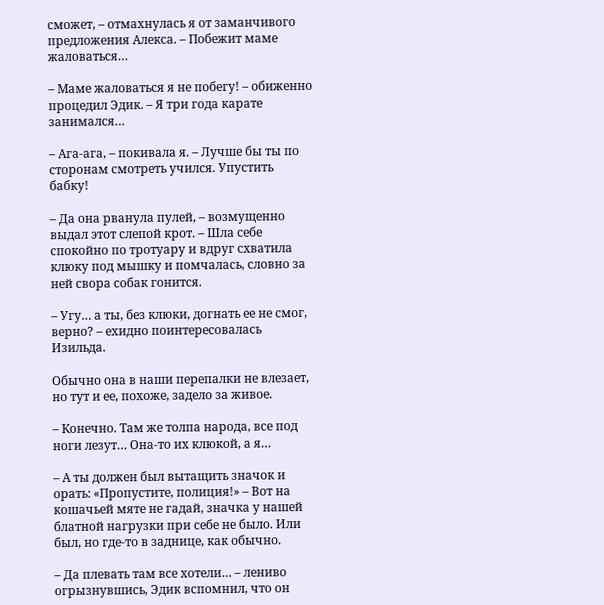сможет, – отмахнулась я от заманчивого предложения Алекса. – Побежит маме жаловаться…

– Маме жаловаться я не побегу! – обиженно процедил Эдик. – Я три года карате занимался…

– Ага‑ага, – покивала я. – Лучше бы ты по сторонам смотреть учился. Упустить бабку!

– Да она рванула пулей, – возмущенно выдал этот слепой крот. – Шла себе спокойно по тротуару и вдруг схватила клюку под мышку и помчалась, словно за ней свора собак гонится.

– Угу… а ты, без клюки, догнать ее не смог, верно? – ехидно поинтересовалась Изильда.

Обычно она в наши перепалки не влезает, но тут и ее, похоже, задело за живое.

– Конечно. Там же толпа народа, все под ноги лезут… Она‑то их клюкой, а я…

– А ты должен был вытащить значок и орать: «Пропустите, полиция!» – Вот на кошачьей мяте не гадай, значка у нашей блатной нагрузки при себе не было. Или был, но где‑то в заднице, как обычно.

– Да плевать там все хотели… – лениво огрызнувшись, Эдик вспомнил, что он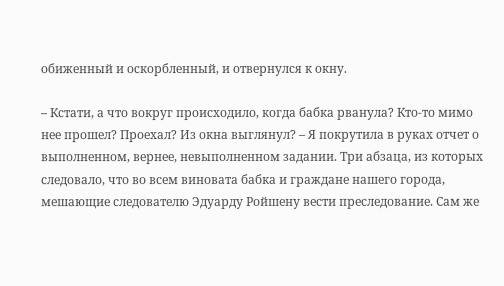обиженный и оскорбленный, и отвернулся к окну.

– Кстати, а что вокруг происходило, когда бабка рванула? Кто‑то мимо нее прошел? Проехал? Из окна выглянул? – Я покрутила в руках отчет о выполненном, вернее, невыполненном задании. Три абзаца, из которых следовало, что во всем виновата бабка и граждане нашего города, мешающие следователю Эдуарду Ройшену вести преследование. Сам же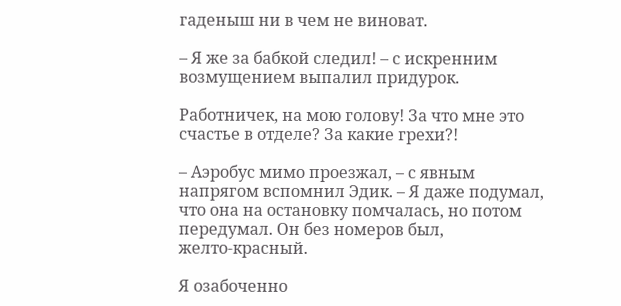гаденыш ни в чем не виноват.

– Я же за бабкой следил! – с искренним возмущением выпалил придурок.

Работничек, на мою голову! За что мне это счастье в отделе? За какие грехи?!

– Аэробус мимо проезжал, – с явным напрягом вспомнил Эдик. – Я даже подумал, что она на остановку помчалась, но потом передумал. Он без номеров был, желто‑красный.

Я озабоченно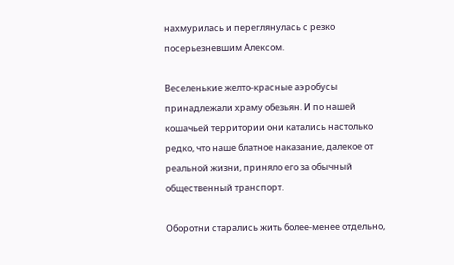нахмурилась и переглянулась с резко посерьезневшим Алексом.

Веселенькие желто‑красные аэробусы принадлежали храму обезьян. И по нашей кошачьей территории они катались настолько редко, что наше блатное наказание, далекое от реальной жизни, приняло его за обычный общественный транспорт.

Оборотни старались жить более‑менее отдельно,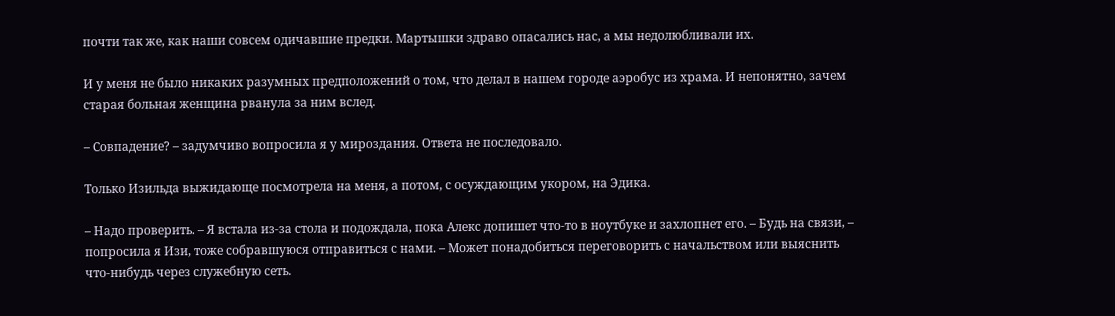почти так же, как наши совсем одичавшие предки. Мартышки здраво опасались нас, а мы недолюбливали их.

И у меня не было никаких разумных предположений о том, что делал в нашем городе аэробус из храма. И непонятно, зачем старая больная женщина рванула за ним вслед.

– Совпадение? – задумчиво вопросила я у мироздания. Ответа не последовало.

Только Изильда выжидающе посмотрела на меня, а потом, с осуждающим укором, на Эдика.

– Надо проверить. – Я встала из‑за стола и подождала, пока Алекс допишет что‑то в ноутбуке и захлопнет его. – Будь на связи, – попросила я Изи, тоже собравшуюся отправиться с нами. – Может понадобиться переговорить с начальством или выяснить что‑нибудь через служебную сеть.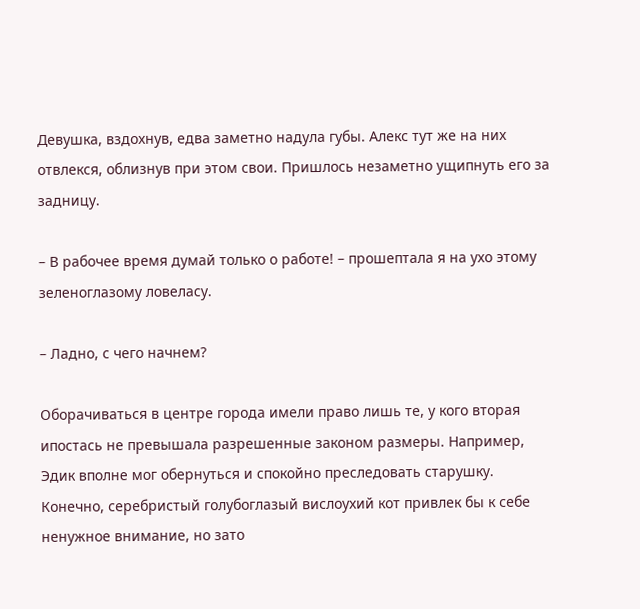Девушка, вздохнув, едва заметно надула губы. Алекс тут же на них отвлекся, облизнув при этом свои. Пришлось незаметно ущипнуть его за задницу.

– В рабочее время думай только о работе! – прошептала я на ухо этому зеленоглазому ловеласу.

– Ладно, с чего начнем?

Оборачиваться в центре города имели право лишь те, у кого вторая ипостась не превышала разрешенные законом размеры. Например, Эдик вполне мог обернуться и спокойно преследовать старушку. Конечно, серебристый голубоглазый вислоухий кот привлек бы к себе ненужное внимание, но зато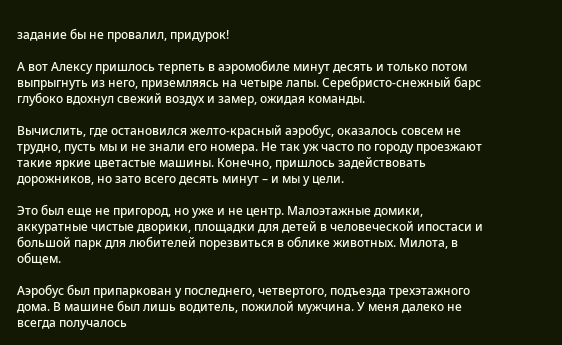задание бы не провалил, придурок!

А вот Алексу пришлось терпеть в аэромобиле минут десять и только потом выпрыгнуть из него, приземляясь на четыре лапы. Серебристо‑снежный барс глубоко вдохнул свежий воздух и замер, ожидая команды.

Вычислить, где остановился желто‑красный аэробус, оказалось совсем не трудно, пусть мы и не знали его номера. Не так уж часто по городу проезжают такие яркие цветастые машины. Конечно, пришлось задействовать дорожников, но зато всего десять минут – и мы у цели.

Это был еще не пригород, но уже и не центр. Малоэтажные домики, аккуратные чистые дворики, площадки для детей в человеческой ипостаси и большой парк для любителей порезвиться в облике животных. Милота, в общем.

Аэробус был припаркован у последнего, четвертого, подъезда трехэтажного дома. В машине был лишь водитель, пожилой мужчина. У меня далеко не всегда получалось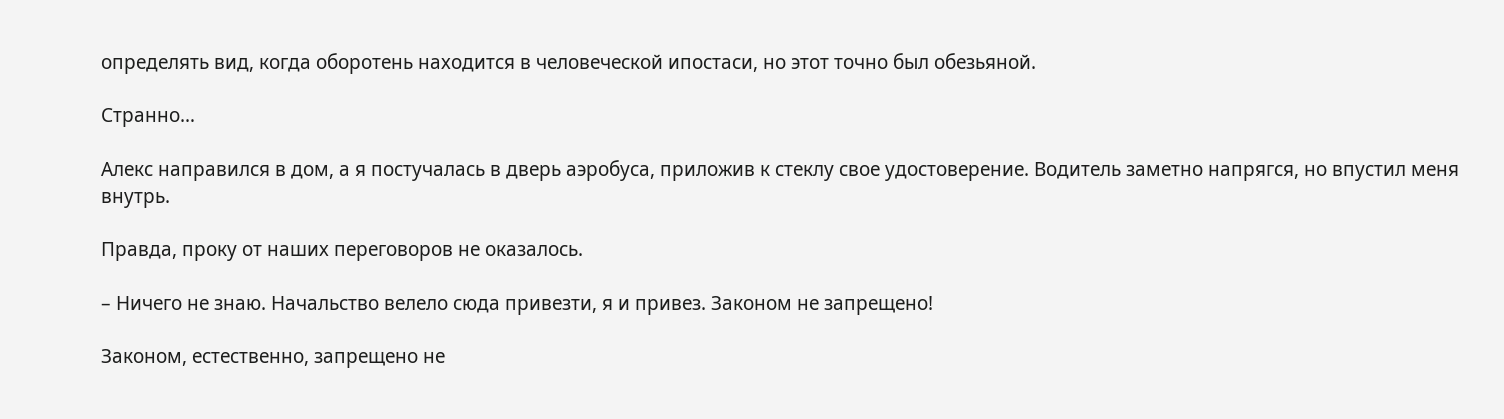определять вид, когда оборотень находится в человеческой ипостаси, но этот точно был обезьяной.

Странно…

Алекс направился в дом, а я постучалась в дверь аэробуса, приложив к стеклу свое удостоверение. Водитель заметно напрягся, но впустил меня внутрь.

Правда, проку от наших переговоров не оказалось.

– Ничего не знаю. Начальство велело сюда привезти, я и привез. Законом не запрещено!

Законом, естественно, запрещено не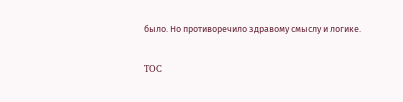было. Но противоречило здравому смыслу и логике.

TOC